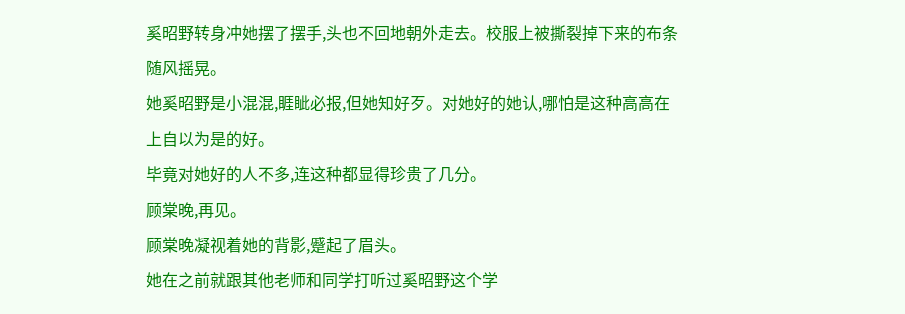奚昭野转身冲她摆了摆手,头也不回地朝外走去。校服上被撕裂掉下来的布条随风摇晃。
她奚昭野是小混混,睚眦必报,但她知好歹。对她好的她认,哪怕是这种高高在上自以为是的好。
毕竟对她好的人不多,连这种都显得珍贵了几分。
顾棠晚,再见。
顾棠晚凝视着她的背影,蹙起了眉头。
她在之前就跟其他老师和同学打听过奚昭野这个学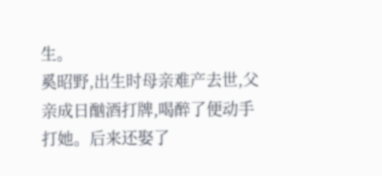生。
奚昭野,出生时母亲难产去世,父亲成日酗酒打牌,喝醉了便动手打她。后来还娶了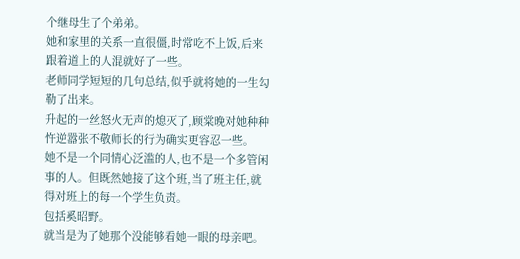个继母生了个弟弟。
她和家里的关系一直很僵,时常吃不上饭,后来跟着道上的人混就好了一些。
老师同学短短的几句总结,似乎就将她的一生勾勒了出来。
升起的一丝怒火无声的熄灭了,顾棠晚对她种种忤逆嚣张不敬师长的行为确实更容忍一些。
她不是一个同情心泛滥的人,也不是一个多管闲事的人。但既然她接了这个班,当了班主任,就得对班上的每一个学生负责。
包括奚昭野。
就当是为了她那个没能够看她一眼的母亲吧。